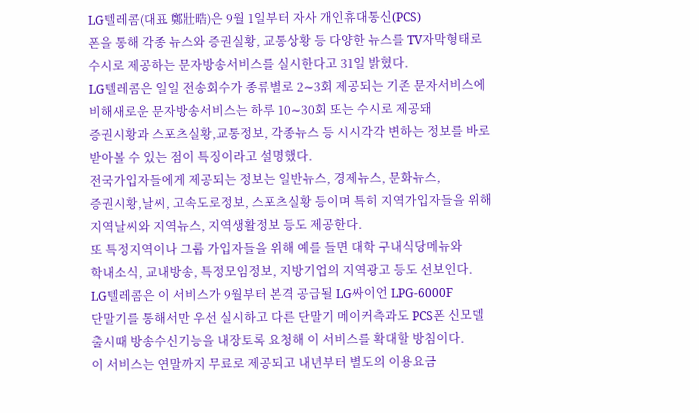LG텔레콤(대표 鄭壯晧)은 9월 1일부터 자사 개인휴대통신(PCS)
폰을 통해 각종 뉴스와 증권실황, 교통상황 등 다양한 뉴스를 TV자막형태로
수시로 제공하는 문자방송서비스를 실시한다고 31일 밝혔다.
LG텔레콤은 일일 전송회수가 종류별로 2∼3회 제공되는 기존 문자서비스에
비해새로운 문자방송서비스는 하루 10∼30회 또는 수시로 제공돼
증권시황과 스포츠실황,교통정보, 각종뉴스 등 시시각각 변하는 정보를 바로
받아볼 수 있는 점이 특징이라고 설명했다.
전국가입자들에게 제공되는 정보는 일반뉴스, 경제뉴스, 문화뉴스,
증권시황,날씨, 고속도로정보, 스포츠실황 등이며 특히 지역가입자들을 위해
지역날씨와 지역뉴스, 지역생활정보 등도 제공한다.
또 특정지역이나 그룹 가입자들을 위해 예를 들면 대학 구내식당메뉴와
학내소식, 교내방송, 특정모임정보, 지방기업의 지역광고 등도 선보인다.
LG텔레콤은 이 서비스가 9월부터 본격 공급될 LG싸이언 LPG-6000F
단말기를 통해서만 우선 실시하고 다른 단말기 메이커측과도 PCS폰 신모델
출시때 방송수신기능을 내장토록 요청해 이 서비스를 확대할 방침이다.
이 서비스는 연말까지 무료로 제공되고 내년부터 별도의 이용요금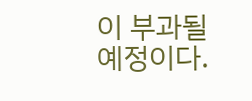이 부과될
예정이다.